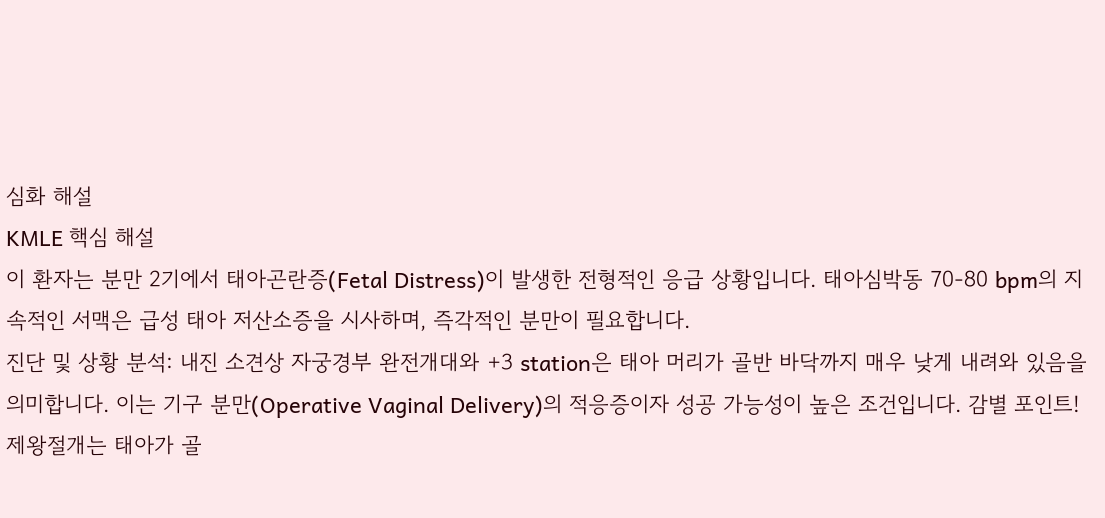심화 해설
KMLE 핵심 해설
이 환자는 분만 2기에서 태아곤란증(Fetal Distress)이 발생한 전형적인 응급 상황입니다. 태아심박동 70-80 bpm의 지속적인 서맥은 급성 태아 저산소증을 시사하며, 즉각적인 분만이 필요합니다.
진단 및 상황 분석: 내진 소견상 자궁경부 완전개대와 +3 station은 태아 머리가 골반 바닥까지 매우 낮게 내려와 있음을 의미합니다. 이는 기구 분만(Operative Vaginal Delivery)의 적응증이자 성공 가능성이 높은 조건입니다. 감별 포인트! 제왕절개는 태아가 골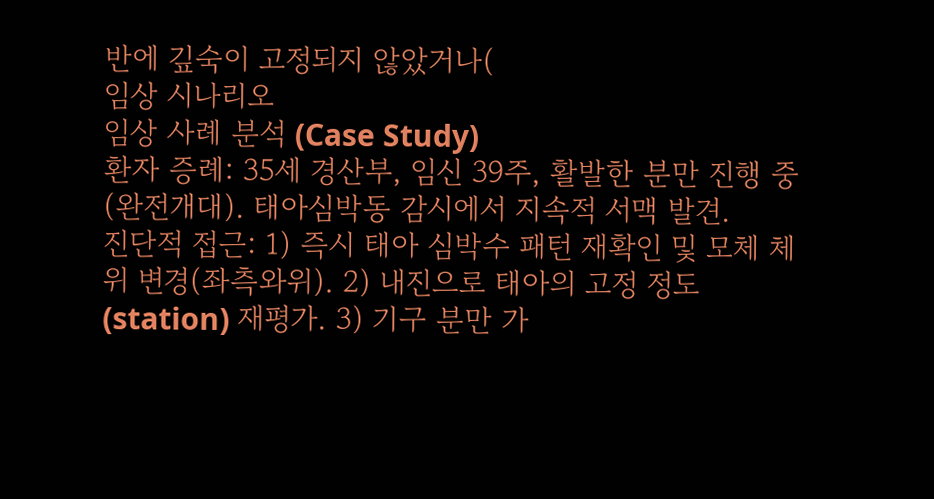반에 깊숙이 고정되지 않았거나(
임상 시나리오
임상 사례 분석 (Case Study)
환자 증례: 35세 경산부, 임신 39주, 활발한 분만 진행 중(완전개대). 태아심박동 감시에서 지속적 서맥 발견.
진단적 접근: 1) 즉시 태아 심박수 패턴 재확인 및 모체 체위 변경(좌측와위). 2) 내진으로 태아의 고정 정도(station) 재평가. 3) 기구 분만 가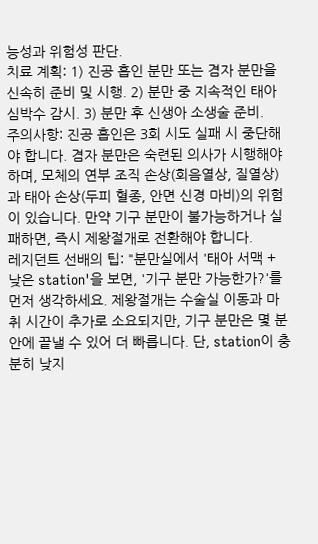능성과 위험성 판단.
치료 계획: 1) 진공 흡인 분만 또는 겸자 분만을 신속히 준비 및 시행. 2) 분만 중 지속적인 태아 심박수 감시. 3) 분만 후 신생아 소생술 준비.
주의사항: 진공 흡인은 3회 시도 실패 시 중단해야 합니다. 겸자 분만은 숙련된 의사가 시행해야 하며, 모체의 연부 조직 손상(회음열상, 질열상)과 태아 손상(두피 혈종, 안면 신경 마비)의 위험이 있습니다. 만약 기구 분만이 불가능하거나 실패하면, 즉시 제왕절개로 전환해야 합니다.
레지던트 선배의 팁: "분만실에서 '태아 서맥 + 낮은 station'을 보면, '기구 분만 가능한가?'를 먼저 생각하세요. 제왕절개는 수술실 이동과 마취 시간이 추가로 소요되지만, 기구 분만은 몇 분 안에 끝낼 수 있어 더 빠릅니다. 단, station이 충분히 낮지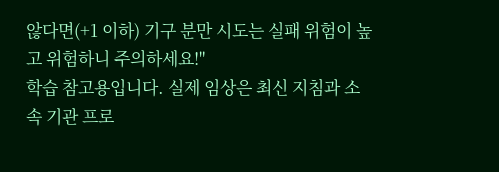않다면(+1 이하) 기구 분만 시도는 실패 위험이 높고 위험하니 주의하세요!"
학습 참고용입니다. 실제 임상은 최신 지침과 소속 기관 프로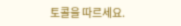토콜을 따르세요.